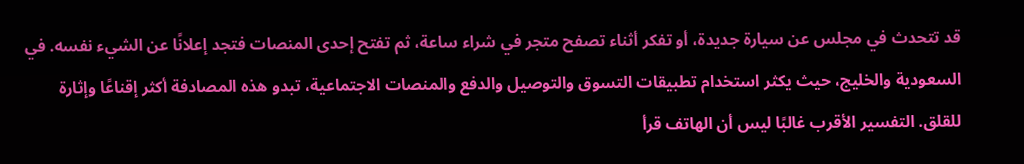قد تتحدث في مجلس عن سيارة جديدة، أو تفكر أثناء تصفح متجر في شراء ساعة، ثم تفتح إحدى المنصات فتجد إعلانًا عن الشيء نفسه. في السعودية والخليج، حيث يكثر استخدام تطبيقات التسوق والتوصيل والدفع والمنصات الاجتماعية، تبدو هذه المصادفة أكثر إقناعًا وإثارة للقلق. التفسير الأقرب غالبًا ليس أن الهاتف قرأ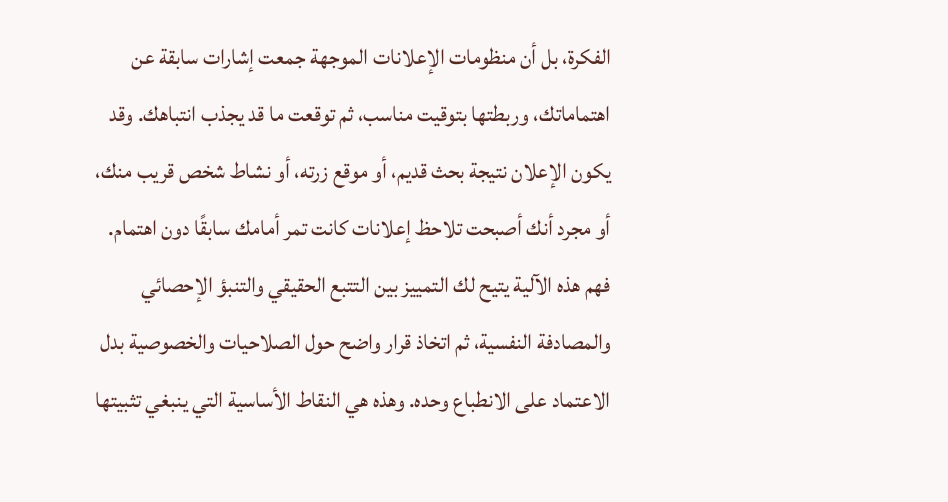الفكرة، بل أن منظومات الإعلانات الموجهة جمعت إشارات سابقة عن اهتماماتك، وربطتها بتوقيت مناسب، ثم توقعت ما قد يجذب انتباهك. وقد يكون الإعلان نتيجة بحث قديم، أو موقع زرته، أو نشاط شخص قريب منك، أو مجرد أنك أصبحت تلاحظ إعلانات كانت تمر أمامك سابقًا دون اهتمام. فهم هذه الآلية يتيح لك التمييز بين التتبع الحقيقي والتنبؤ الإحصائي والمصادفة النفسية، ثم اتخاذ قرار واضح حول الصلاحيات والخصوصية بدل الاعتماد على الانطباع وحده. وهذه هي النقاط الأساسية التي ينبغي تثبيتها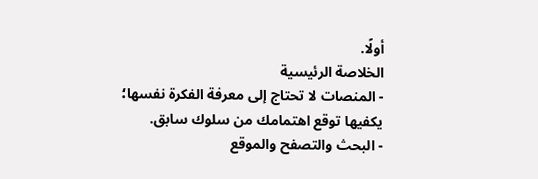أولًا.
الخلاصة الرئيسية
- المنصات لا تحتاج إلى معرفة الفكرة نفسها؛ يكفيها توقع اهتمامك من سلوك سابق.
- البحث والتصفح والموقع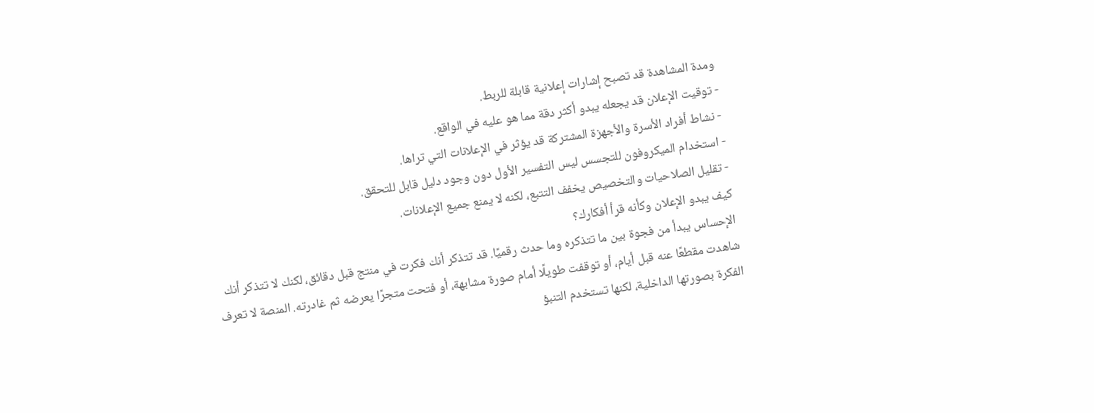ومدة المشاهدة قد تصبح إشارات إعلانية قابلة للربط.
- توقيت الإعلان قد يجعله يبدو أكثر دقة مما هو عليه في الواقع.
- نشاط أفراد الأسرة والأجهزة المشتركة قد يؤثر في الإعلانات التي تراها.
- استخدام الميكروفون للتجسس ليس التفسير الأول دون وجود دليل قابل للتحقق.
- تقليل الصلاحيات والتخصيص يخفف التتبع، لكنه لا يمنع جميع الإعلانات.
كيف يبدو الإعلان وكأنه قرأ أفكارك؟
الإحساس يبدأ من فجوة بين ما تتذكره وما حدث رقميًا. قد تتذكر أنك فكرت في منتج قبل دقائق، لكنك لا تتذكر أنك شاهدت مقطعًا عنه قبل أيام، أو توقفت طويلًا أمام صورة مشابهة، أو فتحت متجرًا يعرضه ثم غادرته. المنصة لا تعرف الفكرة بصورتها الداخلية، لكنها تستخدم التنبؤ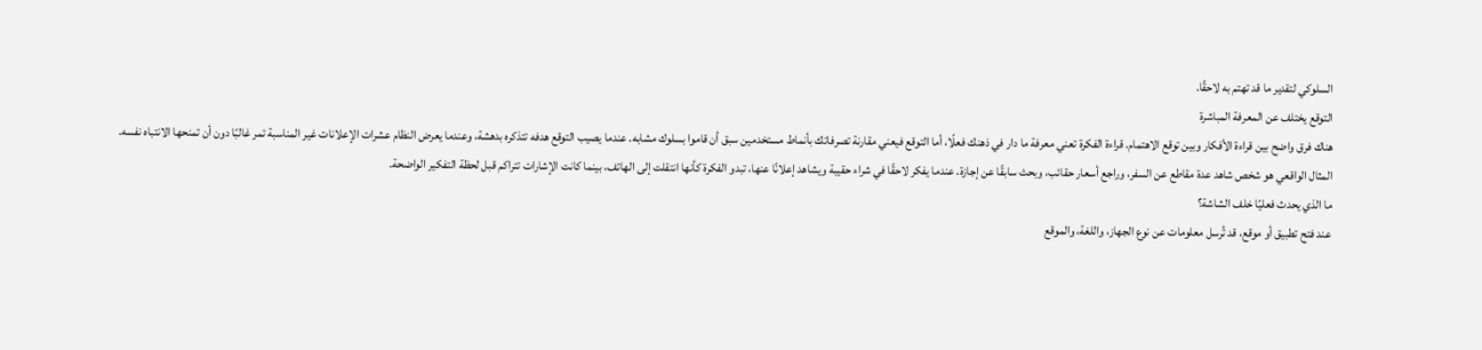السلوكي لتقدير ما قد تهتم به لاحقًا.
التوقع يختلف عن المعرفة المباشرة
هناك فرق واضح بين قراءة الأفكار وبين توقع الاهتمام. قراءة الفكرة تعني معرفة ما دار في ذهنك فعلًا، أما التوقع فيعني مقارنة تصرفاتك بأنماط مستخدمين سبق أن قاموا بسلوك مشابه. عندما يصيب التوقع هدفه تتذكره بدهشة، وعندما يعرض النظام عشرات الإعلانات غير المناسبة تمر غالبًا دون أن تمنحها الانتباه نفسه.
المثال الواقعي هو شخص شاهد عدة مقاطع عن السفر، وراجع أسعار حقائب، وبحث سابقًا عن إجازة. عندما يفكر لاحقًا في شراء حقيبة ويشاهد إعلانًا عنها، تبدو الفكرة كأنها انتقلت إلى الهاتف، بينما كانت الإشارات تتراكم قبل لحظة التفكير الواضحة.
ما الذي يحدث فعليًا خلف الشاشة؟
عند فتح تطبيق أو موقع، قد تُرسل معلومات عن نوع الجهاز، واللغة، والموقع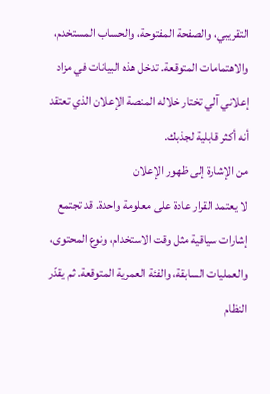التقريبي، والصفحة المفتوحة، والحساب المستخدم، والاهتمامات المتوقعة. تدخل هذه البيانات في مزاد إعلاني آلي تختار خلاله المنصة الإعلان الذي تعتقد أنه أكثر قابلية لجذبك.
من الإشارة إلى ظهور الإعلان
لا يعتمد القرار عادة على معلومة واحدة. قد تجتمع إشارات سياقية مثل وقت الاستخدام، ونوع المحتوى، والعمليات السابقة، والفئة العمرية المتوقعة. ثم يقدّر النظام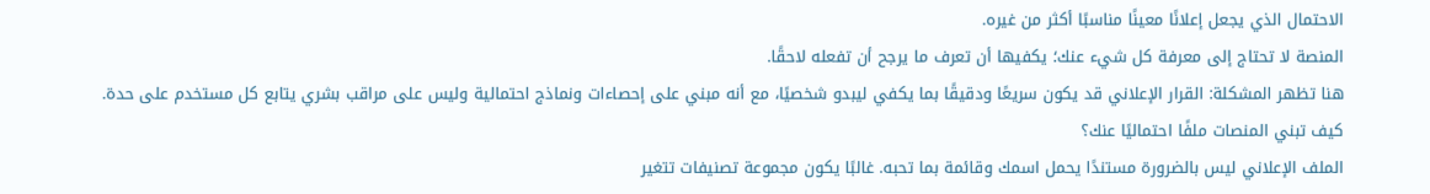الاحتمال الذي يجعل إعلانًا معينًا مناسبًا أكثر من غيره.
المنصة لا تحتاج إلى معرفة كل شيء عنك؛ يكفيها أن تعرف ما يرجح أن تفعله لاحقًا.
هنا تظهر المشكلة: القرار الإعلاني قد يكون سريعًا ودقيقًا بما يكفي ليبدو شخصيًا، مع أنه مبني على إحصاءات ونماذج احتمالية وليس على مراقب بشري يتابع كل مستخدم على حدة.
كيف تبني المنصات ملفًا احتماليًا عنك؟
الملف الإعلاني ليس بالضرورة مستندًا يحمل اسمك وقائمة بما تحبه. غالبًا يكون مجموعة تصنيفات تتغير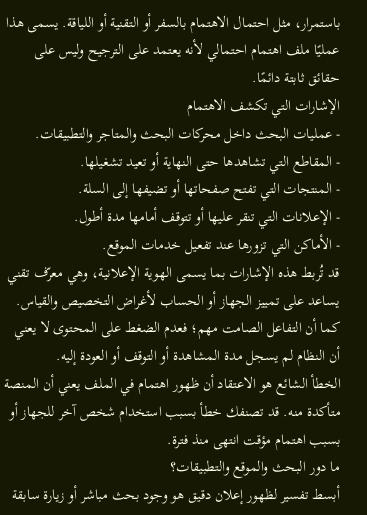باستمرار، مثل احتمال الاهتمام بالسفر أو التقنية أو اللياقة. يسمى هذا عمليًا ملف اهتمام احتمالي لأنه يعتمد على الترجيح وليس على حقائق ثابتة دائمًا.
الإشارات التي تكشف الاهتمام
- عمليات البحث داخل محركات البحث والمتاجر والتطبيقات.
- المقاطع التي تشاهدها حتى النهاية أو تعيد تشغيلها.
- المنتجات التي تفتح صفحاتها أو تضيفها إلى السلة.
- الإعلانات التي تنقر عليها أو تتوقف أمامها مدة أطول.
- الأماكن التي تزورها عند تفعيل خدمات الموقع.
قد تُربط هذه الإشارات بما يسمى الهوية الإعلانية، وهي معرّف تقني يساعد على تمييز الجهاز أو الحساب لأغراض التخصيص والقياس. كما أن التفاعل الصامت مهم؛ فعدم الضغط على المحتوى لا يعني أن النظام لم يسجل مدة المشاهدة أو التوقف أو العودة إليه.
الخطأ الشائع هو الاعتقاد أن ظهور اهتمام في الملف يعني أن المنصة متأكدة منه. قد تصنفك خطأ بسبب استخدام شخص آخر للجهاز أو بسبب اهتمام مؤقت انتهى منذ فترة.
ما دور البحث والموقع والتطبيقات؟
أبسط تفسير لظهور إعلان دقيق هو وجود بحث مباشر أو زيارة سابقة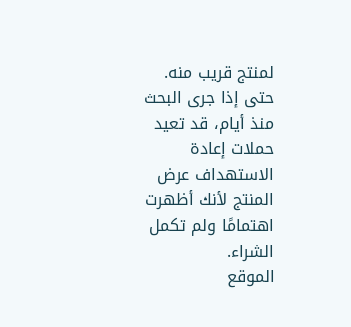لمنتج قريب منه. حتى إذا جرى البحث منذ أيام، قد تعيد حملات إعادة الاستهداف عرض المنتج لأنك أظهرت اهتمامًا ولم تكمل الشراء.
الموقع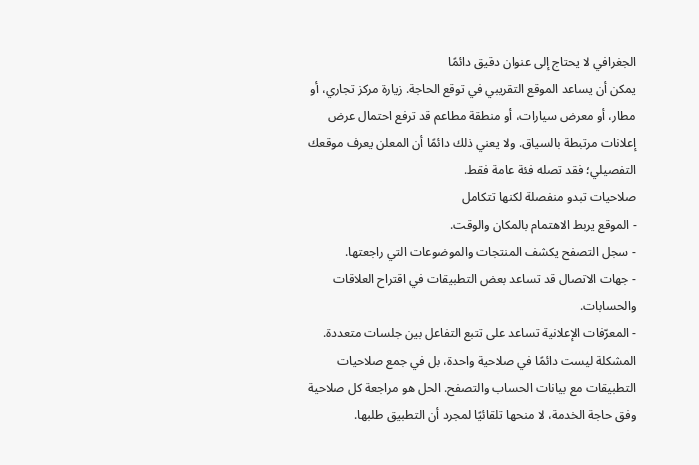الجغرافي لا يحتاج إلى عنوان دقيق دائمًا
يمكن أن يساعد الموقع التقريبي في توقع الحاجة. زيارة مركز تجاري، أو مطار، أو معرض سيارات، أو منطقة مطاعم قد ترفع احتمال عرض إعلانات مرتبطة بالسياق. ولا يعني ذلك دائمًا أن المعلن يعرف موقعك التفصيلي؛ فقد تصله فئة عامة فقط.
صلاحيات تبدو منفصلة لكنها تتكامل
- الموقع يربط الاهتمام بالمكان والوقت.
- سجل التصفح يكشف المنتجات والموضوعات التي راجعتها.
- جهات الاتصال قد تساعد بعض التطبيقات في اقتراح العلاقات والحسابات.
- المعرّفات الإعلانية تساعد على تتبع التفاعل بين جلسات متعددة.
المشكلة ليست دائمًا في صلاحية واحدة، بل في جمع صلاحيات التطبيقات مع بيانات الحساب والتصفح. الحل هو مراجعة كل صلاحية وفق حاجة الخدمة، لا منحها تلقائيًا لمجرد أن التطبيق طلبها.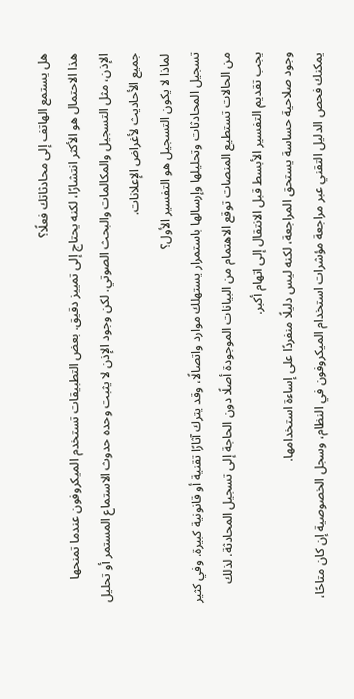هل يستمع الهاتف إلى محادثاتك فعلًا؟
هذا الاحتمال هو الأكثر انتشارًا، لكنه يحتاج إلى تمييز دقيق. بعض التطبيقات تستخدم الميكروفون عندما تمنحها الإذن، مثل التسجيل والمكالمات والبحث الصوتي. لكن وجود الإذن لا يثبت وحده حدوث الاستماع المستمر أو تحليل جميع الأحاديث لأغراض الإعلانات.
لماذا لا يكون التسجيل هو التفسير الأول؟
تسجيل المحادثات وتحليلها وإرسالها باستمرار يستهلك موارد واتصالًا، وقد يترك آثارًا تقنية أو قانونية كبيرة. وفي كثير من الحالات تستطيع المنصات توقع الاهتمام من البيانات الموجودة أصلًا دون الحاجة إلى تسجيل المحادثة. لذلك يجب تقديم التفسير الأبسط قبل الانتقال إلى اتهام أكبر.
وجود صلاحية حساسة يستحق المراجعة، لكنه ليس دليلًا منفردًا على إساءة استخدامها.
يمكنك فحص الدليل التقني عبر مراجعة مؤشرات استخدام الميكروفون في النظام، وسجل الخصوصية إن كان متاحًا،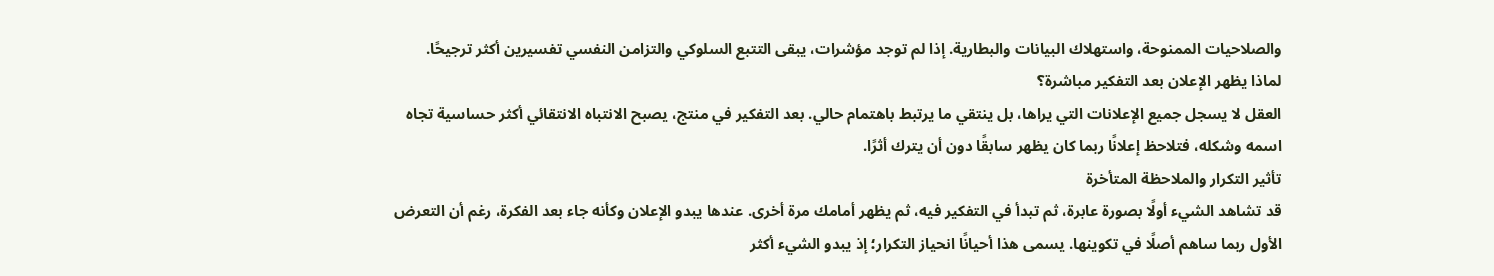والصلاحيات الممنوحة، واستهلاك البيانات والبطارية. إذا لم توجد مؤشرات، يبقى التتبع السلوكي والتزامن النفسي تفسيرين أكثر ترجيحًا.
لماذا يظهر الإعلان بعد التفكير مباشرة؟
العقل لا يسجل جميع الإعلانات التي يراها، بل ينتقي ما يرتبط باهتمام حالي. بعد التفكير في منتج، يصبح الانتباه الانتقائي أكثر حساسية تجاه اسمه وشكله، فتلاحظ إعلانًا ربما كان يظهر سابقًا دون أن يترك أثرًا.
تأثير التكرار والملاحظة المتأخرة
قد تشاهد الشيء أولًا بصورة عابرة، ثم تبدأ في التفكير فيه، ثم يظهر أمامك مرة أخرى. عندها يبدو الإعلان وكأنه جاء بعد الفكرة، رغم أن التعرض الأول ربما ساهم أصلًا في تكوينها. يسمى هذا أحيانًا انحياز التكرار؛ إذ يبدو الشيء أكثر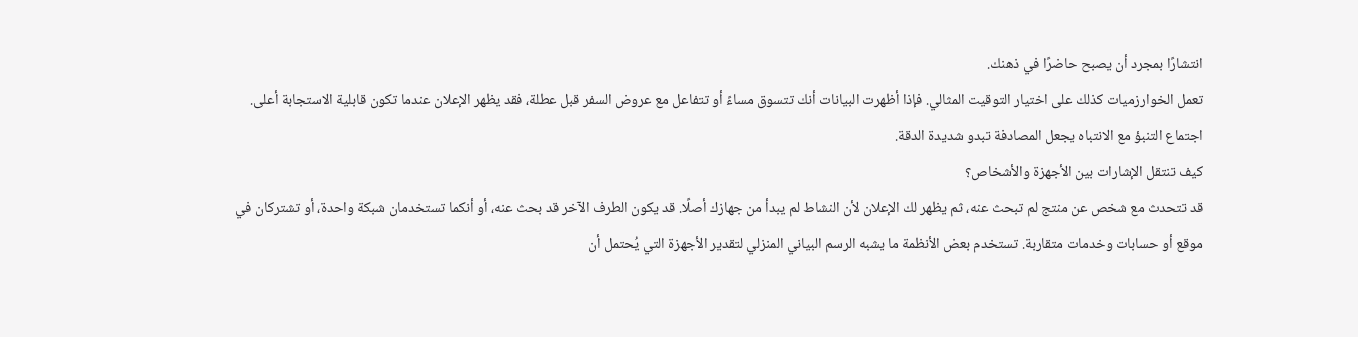انتشارًا بمجرد أن يصبح حاضرًا في ذهنك.
تعمل الخوارزميات كذلك على اختيار التوقيت المثالي. فإذا أظهرت البيانات أنك تتسوق مساءً أو تتفاعل مع عروض السفر قبل عطلة، فقد يظهر الإعلان عندما تكون قابلية الاستجابة أعلى. اجتماع التنبؤ مع الانتباه يجعل المصادفة تبدو شديدة الدقة.
كيف تنتقل الإشارات بين الأجهزة والأشخاص؟
قد تتحدث مع شخص عن منتج لم تبحث عنه، ثم يظهر لك الإعلان لأن النشاط لم يبدأ من جهازك أصلًا. قد يكون الطرف الآخر قد بحث عنه، أو أنكما تستخدمان شبكة واحدة، أو تشتركان في موقع أو حسابات وخدمات متقاربة. تستخدم بعض الأنظمة ما يشبه الرسم البياني المنزلي لتقدير الأجهزة التي يُحتمل أن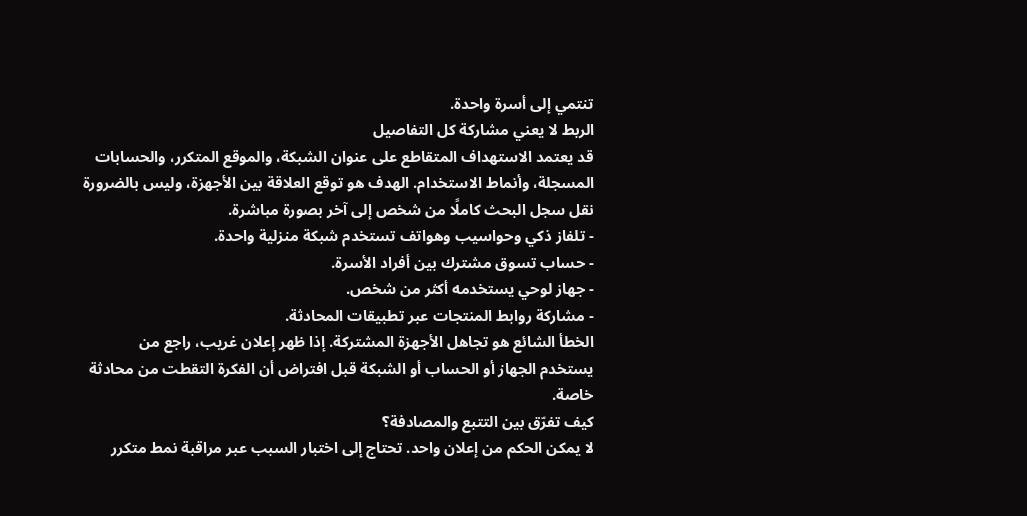تنتمي إلى أسرة واحدة.
الربط لا يعني مشاركة كل التفاصيل
قد يعتمد الاستهداف المتقاطع على عنوان الشبكة، والموقع المتكرر، والحسابات المسجلة، وأنماط الاستخدام. الهدف هو توقع العلاقة بين الأجهزة، وليس بالضرورة نقل سجل البحث كاملًا من شخص إلى آخر بصورة مباشرة.
- تلفاز ذكي وحواسيب وهواتف تستخدم شبكة منزلية واحدة.
- حساب تسوق مشترك بين أفراد الأسرة.
- جهاز لوحي يستخدمه أكثر من شخص.
- مشاركة روابط المنتجات عبر تطبيقات المحادثة.
الخطأ الشائع هو تجاهل الأجهزة المشتركة. إذا ظهر إعلان غريب، راجع من يستخدم الجهاز أو الحساب أو الشبكة قبل افتراض أن الفكرة التقطت من محادثة خاصة.
كيف تفرّق بين التتبع والمصادفة؟
لا يمكن الحكم من إعلان واحد. تحتاج إلى اختبار السبب عبر مراقبة نمط متكرر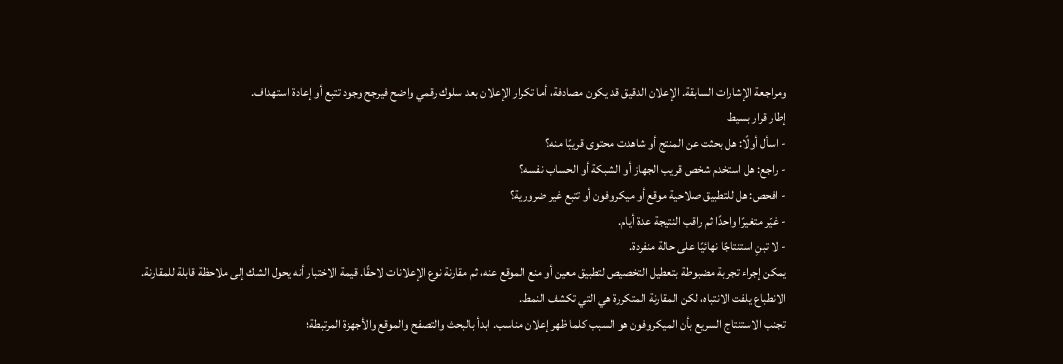ومراجعة الإشارات السابقة. الإعلان الدقيق قد يكون مصادفة، أما تكرار الإعلان بعد سلوك رقمي واضح فيرجح وجود تتبع أو إعادة استهداف.
إطار قرار بسيط
- اسأل أولًا: هل بحثت عن المنتج أو شاهدت محتوى قريبًا منه؟
- راجع: هل استخدم شخص قريب الجهاز أو الشبكة أو الحساب نفسه؟
- افحص: هل للتطبيق صلاحية موقع أو ميكروفون أو تتبع غير ضرورية؟
- غيّر متغيرًا واحدًا ثم راقب النتيجة عدة أيام.
- لا تبنِ استنتاجًا نهائيًا على حالة منفردة.
يمكن إجراء تجربة مضبوطة بتعطيل التخصيص لتطبيق معين أو منع الموقع عنه، ثم مقارنة نوع الإعلانات لاحقًا. قيمة الاختبار أنه يحول الشك إلى ملاحظة قابلة للمقارنة.
الانطباع يلفت الانتباه، لكن المقارنة المتكررة هي التي تكشف النمط.
تجنب الاستنتاج السريع بأن الميكروفون هو السبب كلما ظهر إعلان مناسب. ابدأ بالبحث والتصفح والموقع والأجهزة المرتبطة؛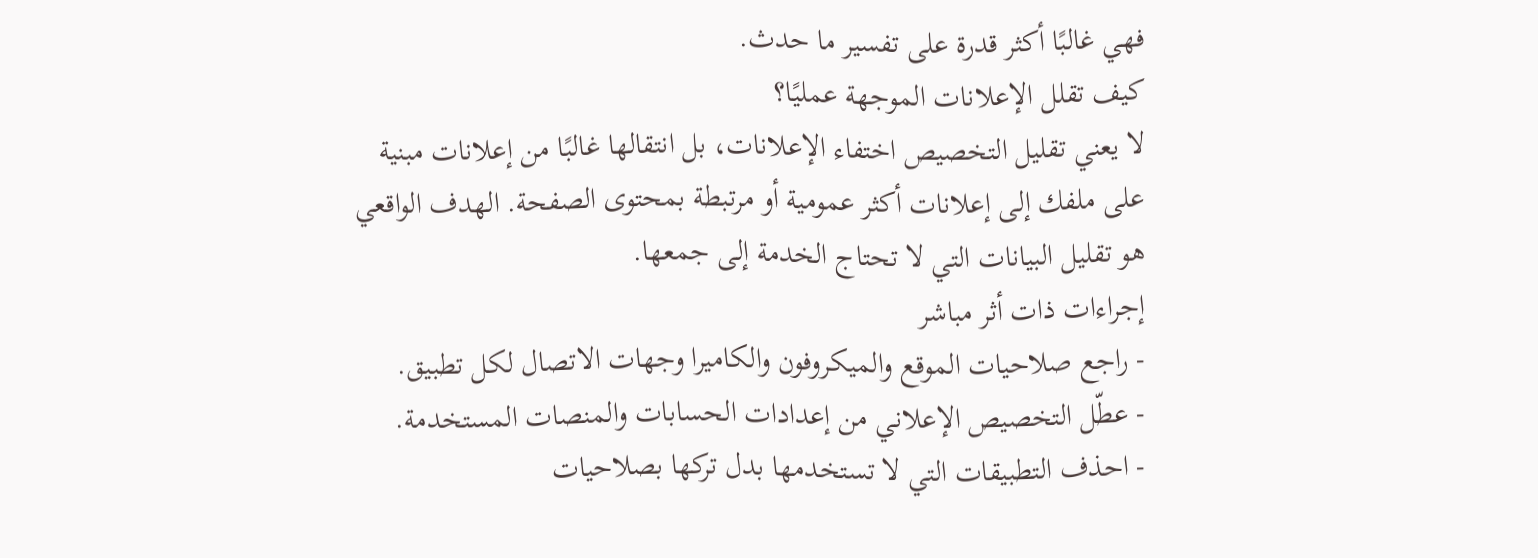فهي غالبًا أكثر قدرة على تفسير ما حدث.
كيف تقلل الإعلانات الموجهة عمليًا؟
لا يعني تقليل التخصيص اختفاء الإعلانات، بل انتقالها غالبًا من إعلانات مبنية على ملفك إلى إعلانات أكثر عمومية أو مرتبطة بمحتوى الصفحة. الهدف الواقعي هو تقليل البيانات التي لا تحتاج الخدمة إلى جمعها.
إجراءات ذات أثر مباشر
- راجع صلاحيات الموقع والميكروفون والكاميرا وجهات الاتصال لكل تطبيق.
- عطّل التخصيص الإعلاني من إعدادات الحسابات والمنصات المستخدمة.
- احذف التطبيقات التي لا تستخدمها بدل تركها بصلاحيات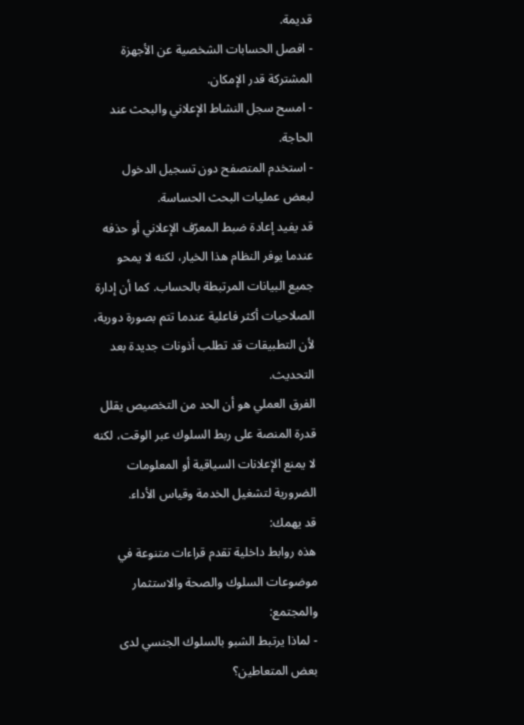قديمة.
- افصل الحسابات الشخصية عن الأجهزة المشتركة قدر الإمكان.
- امسح سجل النشاط الإعلاني والبحث عند الحاجة.
- استخدم المتصفح دون تسجيل الدخول لبعض عمليات البحث الحساسة.
قد يفيد إعادة ضبط المعرّف الإعلاني أو حذفه عندما يوفر النظام هذا الخيار، لكنه لا يمحو جميع البيانات المرتبطة بالحساب. كما أن إدارة الصلاحيات أكثر فاعلية عندما تتم بصورة دورية، لأن التطبيقات قد تطلب أذونات جديدة بعد التحديث.
الفرق العملي هو أن الحد من التخصيص يقلل قدرة المنصة على ربط السلوك عبر الوقت، لكنه لا يمنع الإعلانات السياقية أو المعلومات الضرورية لتشغيل الخدمة وقياس الأداء.
قد يهمك:
هذه روابط داخلية تقدم قراءات متنوعة في موضوعات السلوك والصحة والاستثمار والمجتمع:
- لماذا يرتبط الشبو بالسلوك الجنسي لدى بعض المتعاطين؟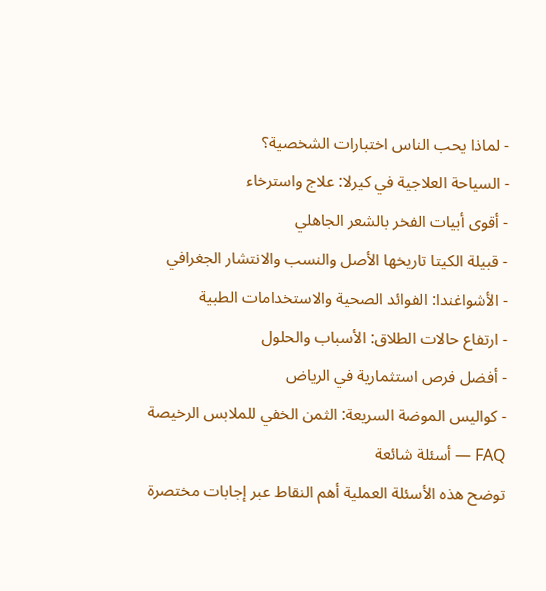- لماذا يحب الناس اختبارات الشخصية؟
- السياحة العلاجية في كيرلا: علاج واسترخاء
- أقوى أبيات الفخر بالشعر الجاهلي
- قبيلة الكيتا تاريخها الأصل والنسب والانتشار الجغرافي
- الأشواغندا: الفوائد الصحية والاستخدامات الطبية
- ارتفاع حالات الطلاق: الأسباب والحلول
- أفضل فرص استثمارية في الرياض
- كواليس الموضة السريعة: الثمن الخفي للملابس الرخيصة
FAQ — أسئلة شائعة
توضح هذه الأسئلة العملية أهم النقاط عبر إجابات مختصرة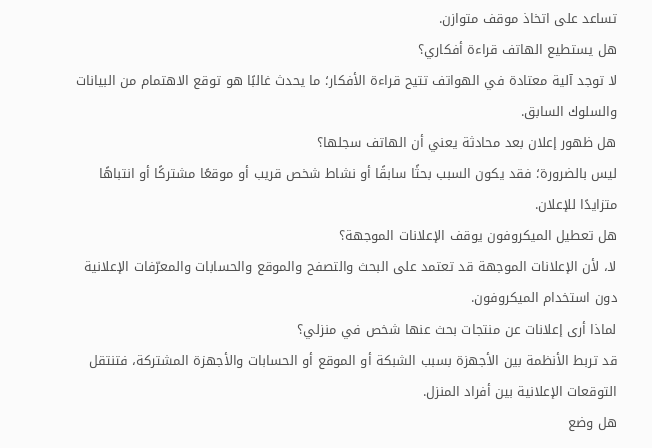تساعد على اتخاذ موقف متوازن.
هل يستطيع الهاتف قراءة أفكاري؟
لا توجد آلية معتادة في الهواتف تتيح قراءة الأفكار؛ ما يحدث غالبًا هو توقع الاهتمام من البيانات والسلوك السابق.
هل ظهور إعلان بعد محادثة يعني أن الهاتف سجلها؟
ليس بالضرورة؛ فقد يكون السبب بحثًا سابقًا أو نشاط شخص قريب أو موقعًا مشتركًا أو انتباهًا متزايدًا للإعلان.
هل تعطيل الميكروفون يوقف الإعلانات الموجهة؟
لا، لأن الإعلانات الموجهة قد تعتمد على البحث والتصفح والموقع والحسابات والمعرّفات الإعلانية دون استخدام الميكروفون.
لماذا أرى إعلانات عن منتجات بحث عنها شخص في منزلي؟
قد تربط الأنظمة بين الأجهزة بسبب الشبكة أو الموقع أو الحسابات والأجهزة المشتركة، فتنتقل التوقعات الإعلانية بين أفراد المنزل.
هل وضع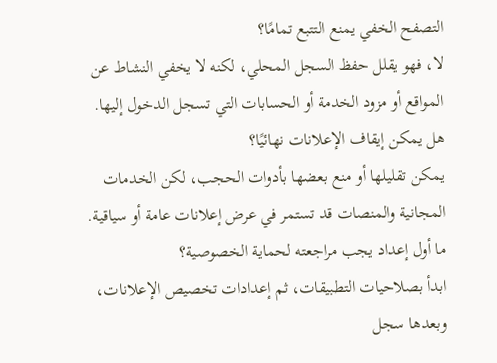التصفح الخفي يمنع التتبع تمامًا؟
لا، فهو يقلل حفظ السجل المحلي، لكنه لا يخفي النشاط عن المواقع أو مزود الخدمة أو الحسابات التي تسجل الدخول إليها.
هل يمكن إيقاف الإعلانات نهائيًا؟
يمكن تقليلها أو منع بعضها بأدوات الحجب، لكن الخدمات المجانية والمنصات قد تستمر في عرض إعلانات عامة أو سياقية.
ما أول إعداد يجب مراجعته لحماية الخصوصية؟
ابدأ بصلاحيات التطبيقات، ثم إعدادات تخصيص الإعلانات، وبعدها سجل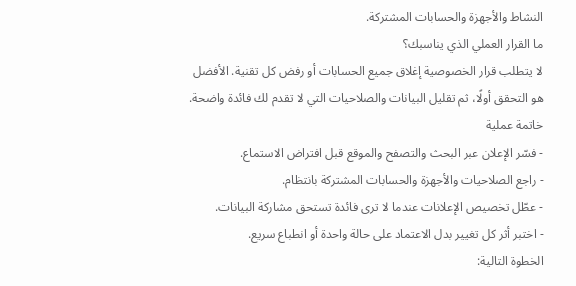النشاط والأجهزة والحسابات المشتركة.
ما القرار العملي الذي يناسبك؟
لا يتطلب قرار الخصوصية إغلاق جميع الحسابات أو رفض كل تقنية. الأفضل هو التحقق أولًا، ثم تقليل البيانات والصلاحيات التي لا تقدم لك فائدة واضحة.
خاتمة عملية
- فسّر الإعلان عبر البحث والتصفح والموقع قبل افتراض الاستماع.
- راجع الصلاحيات والأجهزة والحسابات المشتركة بانتظام.
- عطّل تخصيص الإعلانات عندما لا ترى فائدة تستحق مشاركة البيانات.
- اختبر أثر كل تغيير بدل الاعتماد على حالة واحدة أو انطباع سريع.
الخطوة التالية: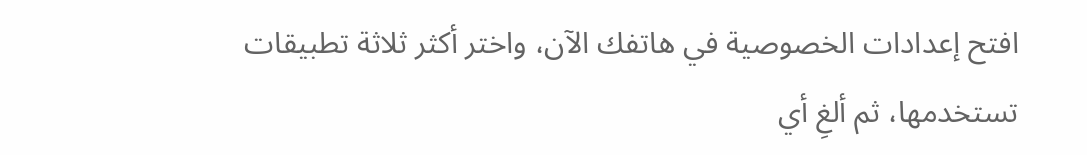افتح إعدادات الخصوصية في هاتفك الآن، واختر أكثر ثلاثة تطبيقات تستخدمها، ثم ألغِ أي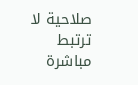صلاحية لا ترتبط مباشرة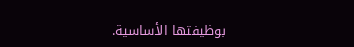بوظيفتها الأساسية.